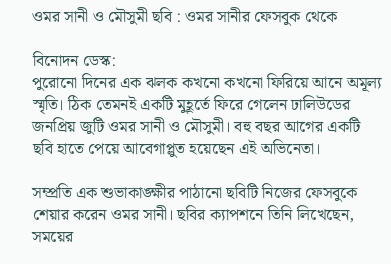ওমর সানী ও মৌসুমী ছবি : ওমর সানীর ফেসবুক থেকে

বিনোদন ডেস্ক:
পুরোনো দিনের এক ঝলক কখনো কখনো ফিরিয়ে আনে অমূল্য স্মৃতি। ঠিক তেমনই একটি মুহূর্তে ফিরে গেলেন ঢালিউডের জনপ্রিয় জুটি ওমর সানী ও মৌসুমী। বহু বছর আগের একটি ছবি হাতে পেয়ে আবেগাপ্লুত হয়েছেন এই অভিনেতা।

সম্প্রতি এক শুভাকাঙ্ক্ষীর পাঠানো ছবিটি নিজের ফেসবুকে শেয়ার করেন ওমর সানী। ছবির ক্যাপশনে তিনি লিখেছেন, সময়ের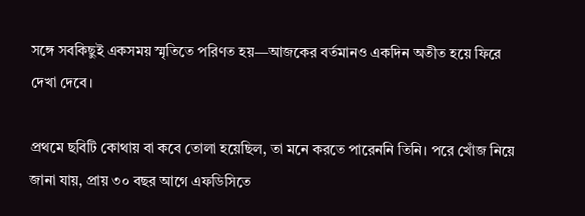সঙ্গে সবকিছুই একসময় স্মৃতিতে পরিণত হয়—আজকের বর্তমানও একদিন অতীত হয়ে ফিরে দেখা দেবে।

প্রথমে ছবিটি কোথায় বা কবে তোলা হয়েছিল, তা মনে করতে পারেননি তিনি। পরে খোঁজ নিয়ে জানা যায়, প্রায় ৩০ বছর আগে এফডিসিতে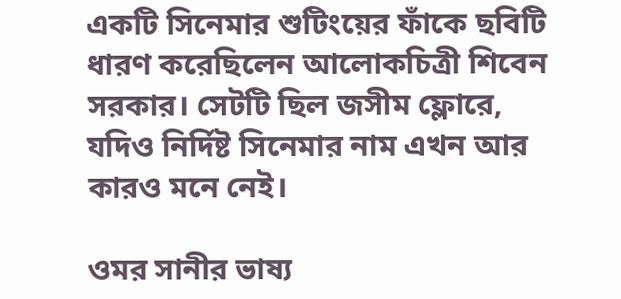একটি সিনেমার শুটিংয়ের ফাঁকে ছবিটি ধারণ করেছিলেন আলোকচিত্রী শিবেন সরকার। সেটটি ছিল জসীম ফ্লোরে, যদিও নির্দিষ্ট সিনেমার নাম এখন আর কারও মনে নেই।

ওমর সানীর ভাষ্য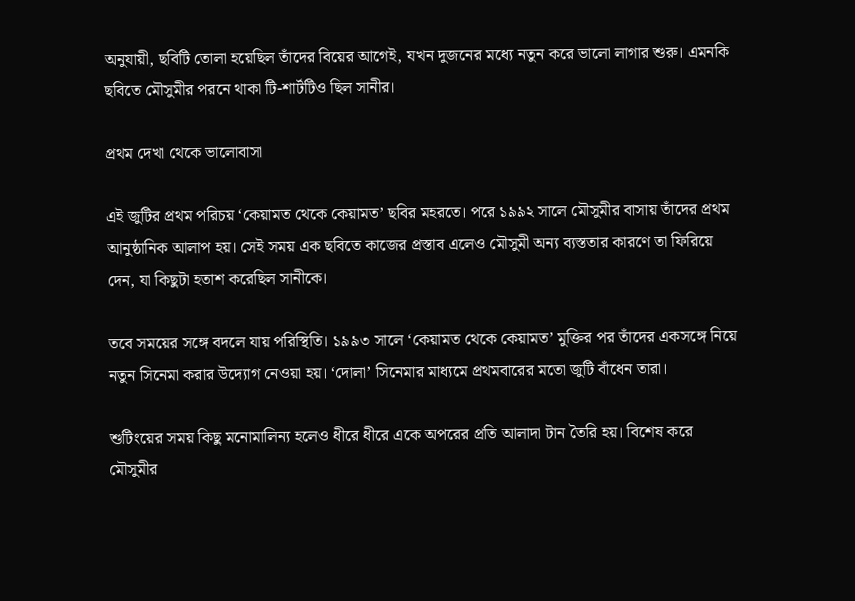অনুযায়ী, ছবিটি তোলা হয়েছিল তাঁদের বিয়ের আগেই, যখন দুজনের মধ্যে নতুন করে ভালো লাগার শুরু। এমনকি ছবিতে মৌসুমীর পরনে থাকা টি-শার্টটিও ছিল সানীর।

প্রথম দেখা থেকে ভালোবাসা

এই জুটির প্রথম পরিচয় ‘কেয়ামত থেকে কেয়ামত’ ছবির মহরতে। পরে ১৯৯২ সালে মৌসুমীর বাসায় তাঁদের প্রথম আনুষ্ঠানিক আলাপ হয়। সেই সময় এক ছবিতে কাজের প্রস্তাব এলেও মৌসুমী অন্য ব্যস্ততার কারণে তা ফিরিয়ে দেন, যা কিছুটা হতাশ করেছিল সানীকে।

তবে সময়ের সঙ্গে বদলে যায় পরিস্থিতি। ১৯৯৩ সালে ‘কেয়ামত থেকে কেয়ামত’ মুক্তির পর তাঁদের একসঙ্গে নিয়ে নতুন সিনেমা করার উদ্যোগ নেওয়া হয়। ‘দোলা’ সিনেমার মাধ্যমে প্রথমবারের মতো জুটি বাঁধেন তারা।

শুটিংয়ের সময় কিছু মনোমালিন্য হলেও ধীরে ধীরে একে অপরের প্রতি আলাদা টান তৈরি হয়। বিশেষ করে মৌসুমীর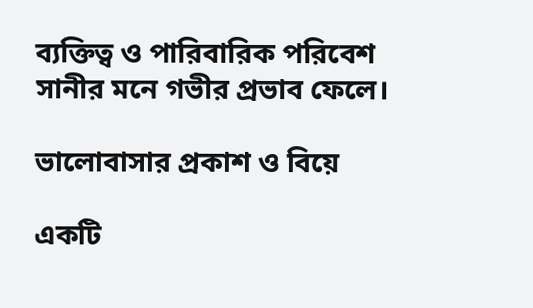ব্যক্তিত্ব ও পারিবারিক পরিবেশ সানীর মনে গভীর প্রভাব ফেলে।

ভালোবাসার প্রকাশ ও বিয়ে

একটি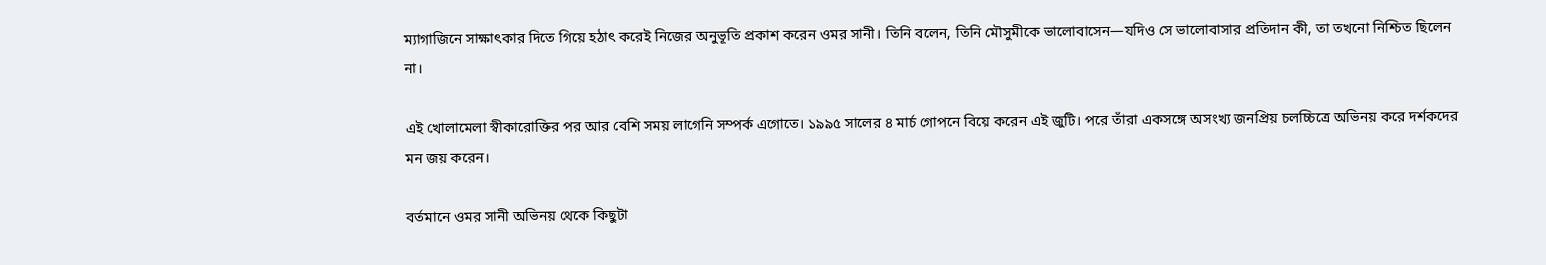ম্যাগাজিনে সাক্ষাৎকার দিতে গিয়ে হঠাৎ করেই নিজের অনুভূতি প্রকাশ করেন ওমর সানী। তিনি বলেন, তিনি মৌসুমীকে ভালোবাসেন—যদিও সে ভালোবাসার প্রতিদান কী, তা তখনো নিশ্চিত ছিলেন না।

এই খোলামেলা স্বীকারোক্তির পর আর বেশি সময় লাগেনি সম্পর্ক এগোতে। ১৯৯৫ সালের ৪ মার্চ গোপনে বিয়ে করেন এই জুটি। পরে তাঁরা একসঙ্গে অসংখ্য জনপ্রিয় চলচ্চিত্রে অভিনয় করে দর্শকদের মন জয় করেন।

বর্তমানে ওমর সানী অভিনয় থেকে কিছুটা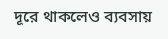দূরে থাকলেও ব্যবসায়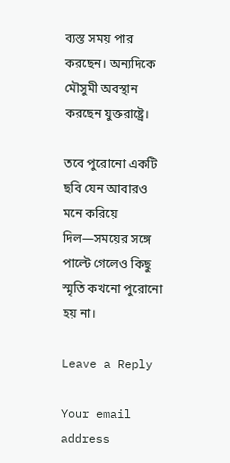ব্যস্ত সময় পার করছেন। অন্যদিকে মৌসুমী অবস্থান করছেন যুক্তরাষ্ট্রে।

তবে পুরোনো একটি ছবি যেন আবারও মনে করিয়ে দিল—সময়ের সঙ্গে পাল্টে গেলেও কিছু স্মৃতি কখনো পুরোনো হয় না।

Leave a Reply

Your email address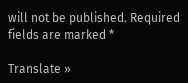will not be published. Required fields are marked *

Translate »